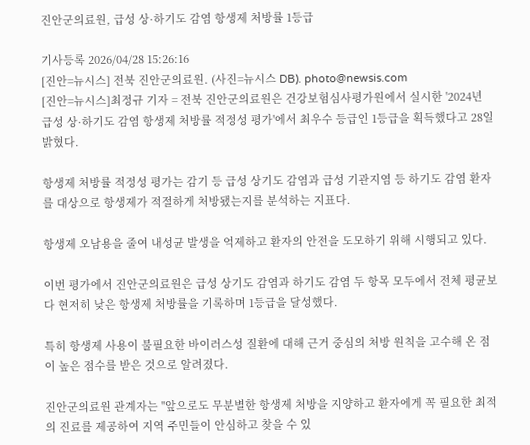진안군의료원, 급성 상·하기도 감염 항생제 처방률 1등급

기사등록 2026/04/28 15:26:16
[진안=뉴시스] 전북 진안군의료원. (사진=뉴시스 DB). photo@newsis.com
[진안=뉴시스]최정규 기자 = 전북 진안군의료원은 건강보험심사평가원에서 실시한 '2024년 급성 상·하기도 감염 항생제 처방률 적정성 평가'에서 최우수 등급인 1등급을 획득했다고 28일 밝혔다.

항생제 처방률 적정성 평가는 감기 등 급성 상기도 감염과 급성 기관지염 등 하기도 감염 환자를 대상으로 항생제가 적절하게 처방됐는지를 분석하는 지표다.

항생제 오남용을 줄여 내성균 발생을 억제하고 환자의 안전을 도모하기 위해 시행되고 있다.

이번 평가에서 진안군의료원은 급성 상기도 감염과 하기도 감염 두 항목 모두에서 전체 평균보다 현저히 낮은 항생제 처방률을 기록하며 1등급을 달성했다.

특히 항생제 사용이 불필요한 바이러스성 질환에 대해 근거 중심의 처방 원칙을 고수해 온 점이 높은 점수를 받은 것으로 알려졌다.

진안군의료원 관계자는 "앞으로도 무분별한 항생제 처방을 지양하고 환자에게 꼭 필요한 최적의 진료를 제공하여 지역 주민들이 안심하고 찾을 수 있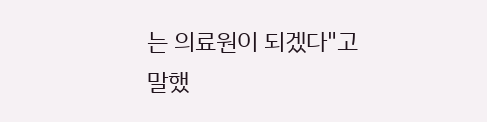는 의료원이 되겠다"고 말했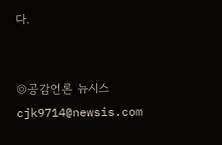다.


◎공감언론 뉴시스 cjk9714@newsis.com